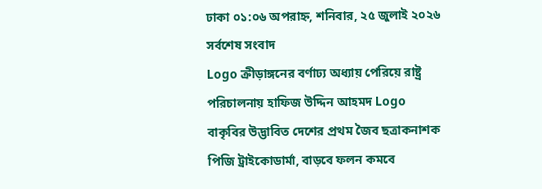ঢাকা ০১:০৬ অপরাহ্ন, শনিবার, ২৫ জুলাই ২০২৬
সর্বশেষ সংবাদ
Logo ক্রীড়াঙ্গনের বর্ণাঢ্য অধ্যায় পেরিয়ে রাষ্ট্র পরিচালনায় হাফিজ উদ্দিন আহমদ Logo বাকৃবির উদ্ভাবিত দেশের প্রথম জৈব ছত্রাকনাশক পিজি ট্রাইকোডার্মা, বাড়বে ফলন কমবে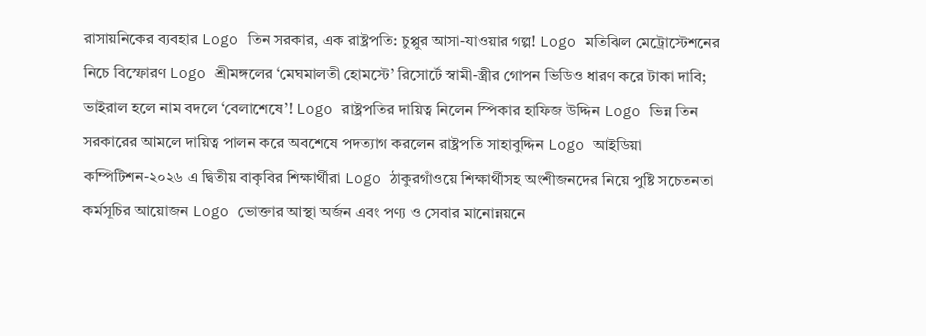রাসায়নিকের ব্যবহার Logo তিন সরকার, এক রাষ্ট্রপতি: চুপ্পুর আসা-যাওয়ার গল্প! Logo মতিঝিল মেট্রোস্টেশনের নিচে বিস্ফোরণ Logo শ্রীমঙ্গলের ‘মেঘমালতী হোমস্টে’ রিসোর্টে স্বামী-স্ত্রীর গোপন ভিডিও ধারণ করে টাকা দাবি; ভাইরাল হলে নাম বদলে ‘বেলাশেষে’! Logo রাষ্ট্রপতির দায়িত্ব নিলেন স্পিকার হাফিজ উদ্দিন Logo ভিন্ন তিন সরকারের আমলে দায়িত্ব পালন করে অবশেষে পদত্যাগ করলেন রাষ্ট্রপতি সাহাবুদ্দিন Logo আইডিয়া কম্পিটিশন-২০২৬ এ দ্বিতীয় বাকৃবির শিক্ষার্থীরা Logo ঠাকুরগাঁওয়ে শিক্ষার্থীসহ অংশীজনদের নিয়ে পুষ্টি সচেতনতা কর্মসূচির আয়োজন Logo ভোক্তার আস্থা অর্জন এবং পণ্য ও সেবার মানোন্নয়নে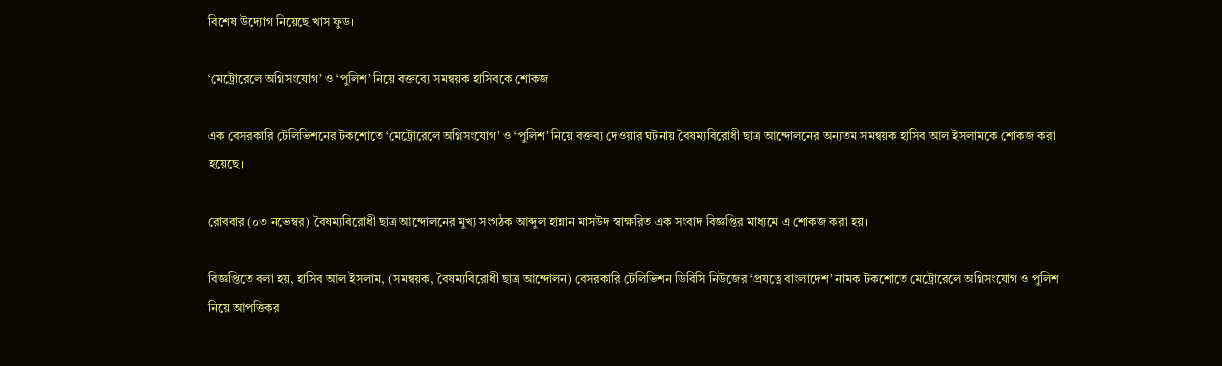বিশেষ উদ্যোগ নিয়েছে খাস ফুড।

‘মেট্রোরেলে অগ্নিসংযোগ’ ও ‘পুলিশ’ নিয়ে বক্তব্যে সমন্বয়ক হাসিবকে শোকজ

এক বেসরকারি টেলিভিশনের টকশোতে ‘মেট্রোরেলে অগ্নিসংযোগ’ ও ‘পুলিশ’ নিয়ে বক্তব্য দেওয়ার ঘটনায় বৈষম্যবিরোধী ছাত্র আন্দোলনের অন্যতম সমন্বয়ক হাসিব আল ইসলামকে শোকজ করা হয়েছে।

রোববার (০৩ নভেম্বর) বৈষম্যবিরোধী ছাত্র আন্দোলনের মুখ্য সংগঠক আব্দুল হান্নান মাসউদ স্বাক্ষরিত এক সংবাদ বিজ্ঞপ্তির মাধ্যমে এ শোকজ করা হয়।

বিজ্ঞপ্তিতে বলা হয়, হাসিব আল ইসলাম, (সমন্বয়ক, বৈষম্যবিরোধী ছাত্র আন্দোলন) বেসরকারি টেলিভিশন ডিবিসি নিউজের ‘প্রযত্নে বাংলাদেশ’ নামক টকশোতে মেট্রোরেলে অগ্নিসংযোগ ও পুলিশ নিয়ে আপত্তিকর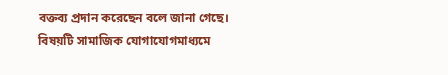বক্তব্য প্রদান করেছেন বলে জানা গেছে। বিষয়টি সামাজিক যোগাযোগমাধ্যমে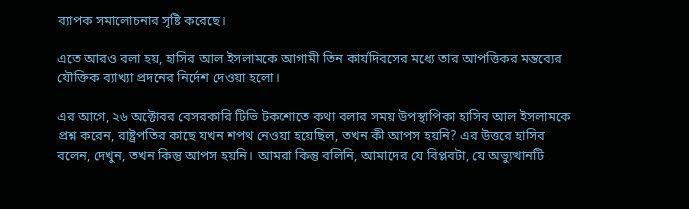ব্যাপক সমালোচনার সৃষ্টি করেছে।

এতে আরও বলা হয়, হাসির আল ইসলামকে আগামী তিন কার্যদিবসের মধ্যে তার আপত্তিকর মন্তব্যের যৌক্তিক ব্যাখ্যা প্রদনের নির্দেশ দেওয়া হলো।

এর আগে, ২৬ অক্টোবর বেসরকারি টিভি টকশোতে কথা বলার সময় উপস্থাপিকা হাসিব আল ইসলামকে প্রশ্ন করেন, রাষ্ট্রপতির কাছে যখন শপথ নেওয়া হয়েছিল, তখন কী আপস হয়নি? এর উত্তরে হাসিব বলেন, দেখুন, তখন কিন্তু আপস হয়নি। আমরা কিন্তু বলিনি, আমাদের যে বিপ্লবটা, যে অভ্যুত্থানটি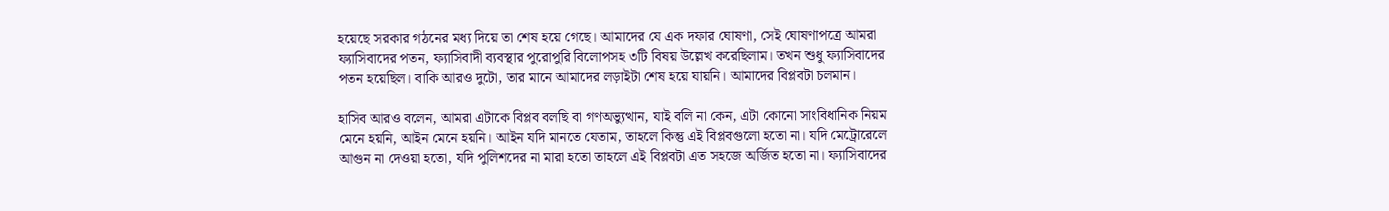হয়েছে সরকার গঠনের মধ্য দিয়ে তা শেষ হয়ে গেছে। আমাদের যে এক দফার ঘোষণা, সেই ঘোষণাপত্রে আমরা ফ্যাসিবাদের পতন, ফ্যাসিবাদী ব্যবস্থার পুরোপুরি বিলোপসহ ৩টি বিষয় উল্লেখ করেছিলাম। তখন শুধু ফ্যাসিবাদের পতন হয়েছিল। বাকি আরও দুটো, তার মানে আমাদের লড়াইটা শেষ হয়ে যায়নি। আমাদের বিপ্লবটা চলমান।

হাসিব আরও বলেন, আমরা এটাকে বিপ্লব বলছি বা গণঅভ্যুত্থান, যাই বলি না কেন, এটা কোনো সাংবিধানিক নিয়ম মেনে হয়নি, আইন মেনে হয়নি। আইন যদি মানতে যেতাম, তাহলে কিন্তু এই বিপ্লবগুলো হতো না। যদি মেট্রোরেলে আগুন না দেওয়া হতো, যদি পুলিশদের না মারা হতো তাহলে এই বিপ্লবটা এত সহজে অর্জিত হতো না। ফ্যাসিবাদের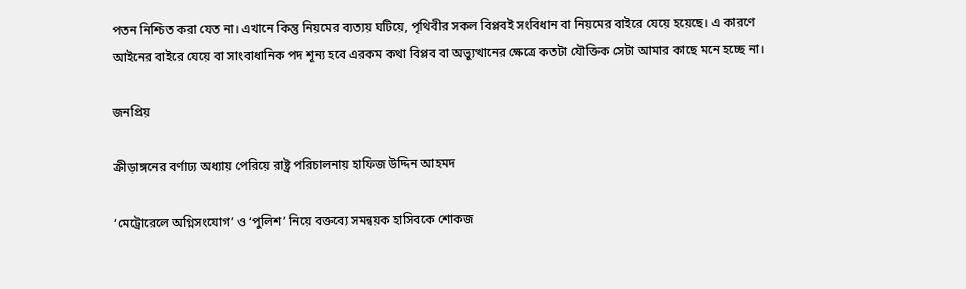পতন নিশ্চিত করা যেত না। এখানে কিন্তু নিয়মের ব্যত্যয় ঘটিয়ে, পৃথিবীর সকল বিপ্লবই সংবিধান বা নিয়মের বাইরে যেয়ে হয়েছে। এ কারণে আইনের বাইরে যেয়ে বা সাংবাধানিক পদ শূন্য হবে এরকম কথা বিপ্লব বা অভ্যুত্থানের ক্ষেত্রে কতটা যৌক্তিক সেটা আমার কাছে মনে হচ্ছে না।

জনপ্রিয়

ক্রীড়াঙ্গনের বর্ণাঢ্য অধ্যায় পেরিয়ে রাষ্ট্র পরিচালনায় হাফিজ উদ্দিন আহমদ

‘মেট্রোরেলে অগ্নিসংযোগ’ ও ‘পুলিশ’ নিয়ে বক্তব্যে সমন্বয়ক হাসিবকে শোকজ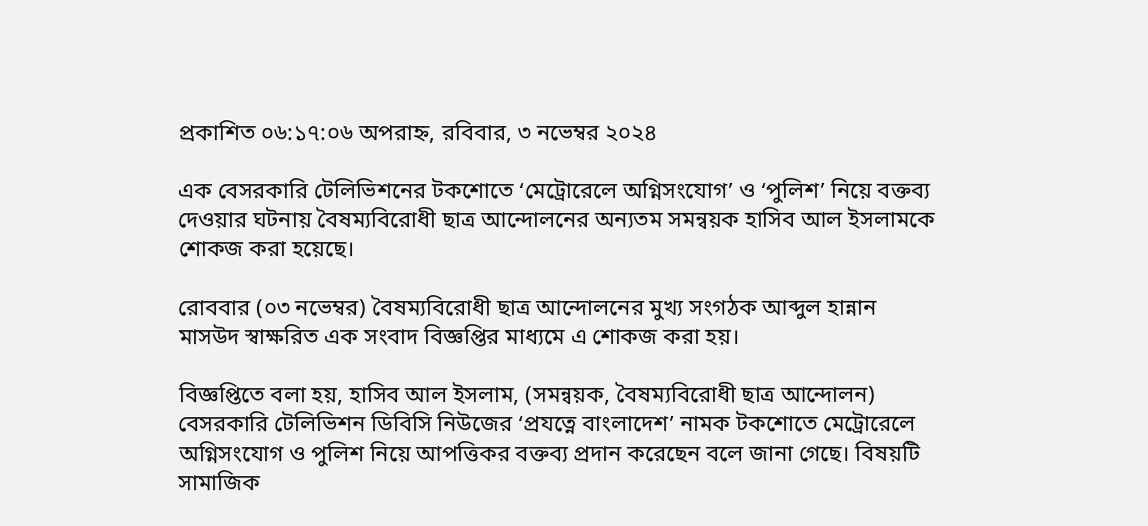প্রকাশিত ০৬:১৭:০৬ অপরাহ্ন, রবিবার, ৩ নভেম্বর ২০২৪

এক বেসরকারি টেলিভিশনের টকশোতে ‘মেট্রোরেলে অগ্নিসংযোগ’ ও ‘পুলিশ’ নিয়ে বক্তব্য দেওয়ার ঘটনায় বৈষম্যবিরোধী ছাত্র আন্দোলনের অন্যতম সমন্বয়ক হাসিব আল ইসলামকে শোকজ করা হয়েছে।

রোববার (০৩ নভেম্বর) বৈষম্যবিরোধী ছাত্র আন্দোলনের মুখ্য সংগঠক আব্দুল হান্নান মাসউদ স্বাক্ষরিত এক সংবাদ বিজ্ঞপ্তির মাধ্যমে এ শোকজ করা হয়।

বিজ্ঞপ্তিতে বলা হয়, হাসিব আল ইসলাম, (সমন্বয়ক, বৈষম্যবিরোধী ছাত্র আন্দোলন) বেসরকারি টেলিভিশন ডিবিসি নিউজের ‘প্রযত্নে বাংলাদেশ’ নামক টকশোতে মেট্রোরেলে অগ্নিসংযোগ ও পুলিশ নিয়ে আপত্তিকর বক্তব্য প্রদান করেছেন বলে জানা গেছে। বিষয়টি সামাজিক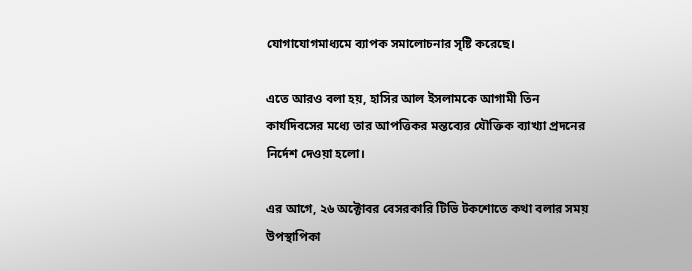যোগাযোগমাধ্যমে ব্যাপক সমালোচনার সৃষ্টি করেছে।

এতে আরও বলা হয়, হাসির আল ইসলামকে আগামী তিন কার্যদিবসের মধ্যে তার আপত্তিকর মন্তব্যের যৌক্তিক ব্যাখ্যা প্রদনের নির্দেশ দেওয়া হলো।

এর আগে, ২৬ অক্টোবর বেসরকারি টিভি টকশোতে কথা বলার সময় উপস্থাপিকা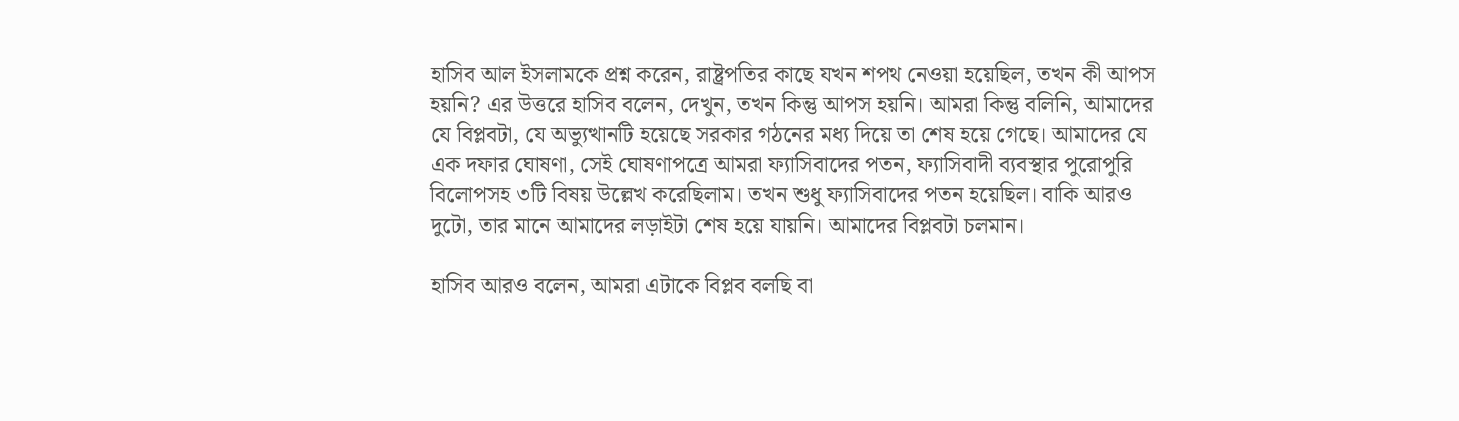হাসিব আল ইসলামকে প্রশ্ন করেন, রাষ্ট্রপতির কাছে যখন শপথ নেওয়া হয়েছিল, তখন কী আপস হয়নি? এর উত্তরে হাসিব বলেন, দেখুন, তখন কিন্তু আপস হয়নি। আমরা কিন্তু বলিনি, আমাদের যে বিপ্লবটা, যে অভ্যুত্থানটি হয়েছে সরকার গঠনের মধ্য দিয়ে তা শেষ হয়ে গেছে। আমাদের যে এক দফার ঘোষণা, সেই ঘোষণাপত্রে আমরা ফ্যাসিবাদের পতন, ফ্যাসিবাদী ব্যবস্থার পুরোপুরি বিলোপসহ ৩টি বিষয় উল্লেখ করেছিলাম। তখন শুধু ফ্যাসিবাদের পতন হয়েছিল। বাকি আরও দুটো, তার মানে আমাদের লড়াইটা শেষ হয়ে যায়নি। আমাদের বিপ্লবটা চলমান।

হাসিব আরও বলেন, আমরা এটাকে বিপ্লব বলছি বা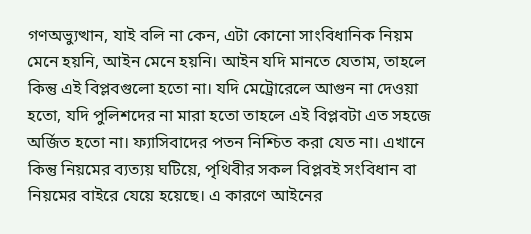গণঅভ্যুত্থান, যাই বলি না কেন, এটা কোনো সাংবিধানিক নিয়ম মেনে হয়নি, আইন মেনে হয়নি। আইন যদি মানতে যেতাম, তাহলে কিন্তু এই বিপ্লবগুলো হতো না। যদি মেট্রোরেলে আগুন না দেওয়া হতো, যদি পুলিশদের না মারা হতো তাহলে এই বিপ্লবটা এত সহজে অর্জিত হতো না। ফ্যাসিবাদের পতন নিশ্চিত করা যেত না। এখানে কিন্তু নিয়মের ব্যত্যয় ঘটিয়ে, পৃথিবীর সকল বিপ্লবই সংবিধান বা নিয়মের বাইরে যেয়ে হয়েছে। এ কারণে আইনের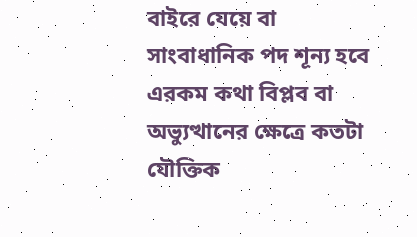বাইরে যেয়ে বা সাংবাধানিক পদ শূন্য হবে এরকম কথা বিপ্লব বা অভ্যুত্থানের ক্ষেত্রে কতটা যৌক্তিক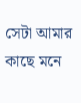সেটা আমার কাছে মনে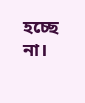হচ্ছে না।